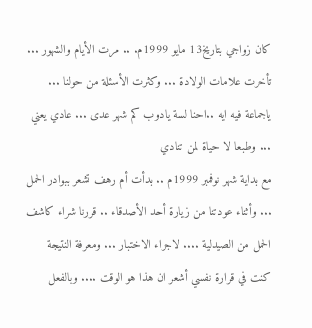كان زواجي بتاريخ13 مايو 1999م. .. مرت الأيام والشهور ... تأخرت علامات الولادة ... وكثرت الأسئلة من حولنا ... ياجماعة فيه ايه ..احنا لسة يادوب كم شهر عدى ... عادي يعني ... وطبعا لا حياة لمن تنادي
مع بداية شهر نوفمبر 1999م .. بدأت أم رهف تشعر ببوادر الحمل ... وأثناء عودتنا من زيارة أحد الأصدقاء .. قررنا شراء كاشف الحمل من الصيدلية .... لاجراء الاختبار ... ومعرفة النتيجة
كنت في قرارة نفسي أشعر ان هذا هو الوقت .... وبالفعل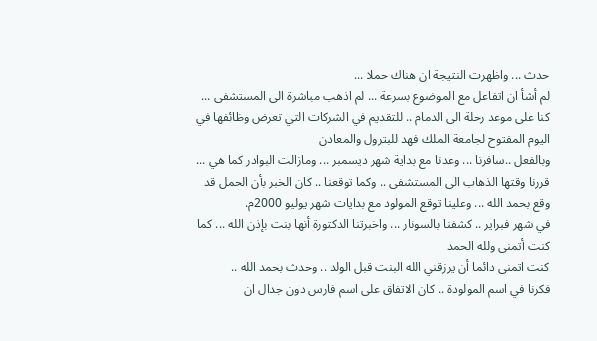حدث ... واظهرت النتيجة ان هناك حملا ...
لم أشأ ان اتفاعل مع الموضوع بسرعة ... لم اذهب مباشرة الى المستشفى ... كنا على موعد رحلة الى الدمام .. للتقديم في الشركات التي تعرض وظائفها في اليوم المفتوح لجامعة الملك فهد للبترول والمعادن
وبالفعل ..سافرنا ... وعدنا مع بداية شهر ديسمبر ... ومازالت البوادر كما هي ... قررنا وقتها الذهاب الى المستشفى .. وكما توقعنا .. كان الخبر بأن الحمل قد وقع بحمد الله ... وعلينا توقع المولود مع بدايات شهر يوليو 2000م.
في شهر فبراير .. كشفنا بالسونار ... واخبرتنا الدكتورة أنها بنت بإذن الله ... كما كنت أتمنى ولله الحمد
كنت اتمنى دائما أن يرزقني الله البنت قبل الولد .. وحدث بحمد الله ..
فكرنا في اسم المولودة .. كان الاتفاق على اسم فارس دون جدال ان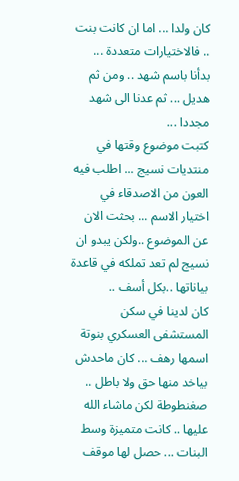كان ولدا ... اما ان كانت بنت .. فالاختيارات متعددة ... بدأنا باسم شهد .. ومن ثم هديل ... ثم عدنا الى شهد مجددا ...
كتبت موضوع وقتها في منتديات نسيج ... اطلب فيه العون من الاصدقاء في اختيار الاسم ... بحثت الان عن الموضوع ..ولكن يبدو ان نسيج لم تعد تملكه في قاعدة بياناتها ..بكل أسف ..
كان لدينا في سكن المستشفى العسكري بنوتة اسمها رهف ... كان ماحدش بياخد منها حق ولا باطل .. صغنطوطة لكن ماشاء الله عليها .. كانت متميزة وسط البنات ... حصل لها موقف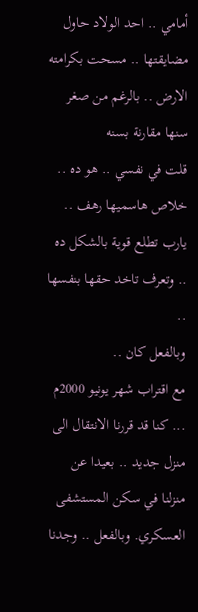أمامي .. احد الولاد حاول مضايقتها .. مسحت بكرامته الارض .. بالرغم من صغر سنها مقارنة بسنه
قلت في نفسي .. هو ده .. خلاص هاسميها رهف .. يارب تطلع قوية بالشكل ده .. وتعرف تاخد حقها بنفسها ..
وبالفعل كان ..
مع اقتراب شهر يونيو 2000م ... كنا قد قررنا الانتقال الى منزل جديد .. بعيدا عن منزلنا في سكن المستشفى العسكري. وبالفعل .. وجدنا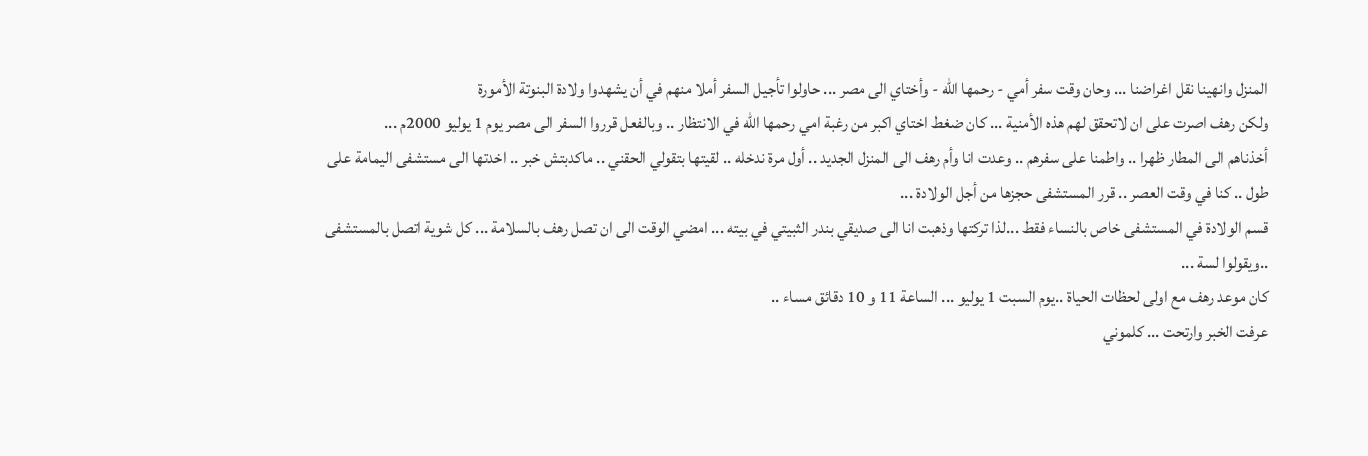المنزل وانهينا نقل اغراضنا ... وحان وقت سفر أمي - رحمها الله - وأختاي الى مصر ... حاولوا تأجيل السفر أملا منهم في أن يشهدوا ولادة البنوتة الأمورة
ولكن رهف اصرت على ان لاتحقق لهم هذه الأمنية ... كان ضغط اختاي اكبر من رغبة امي رحمها الله في الانتظار .. وبالفعل قرروا السفر الى مصر يوم 1 يوليو 2000م ...
أخذناهم الى المطار ظهرا .. واطمنا على سفرهم .. وعدت انا وأم رهف الى المنزل الجديد .. أول مرة ندخله .. لقيتها بتقولي الحقني .. ماكدبتش خبر .. اخدتها الى مستشفى اليمامة على طول .. كنا في وقت العصر .. قرر المستشفى حجزها من أجل الولادة ...
قسم الولادة في المستشفى خاص بالنساء فقط ...لذا تركتها وذهبت انا الى صديقي بندر الثبيتي في بيته ... امضي الوقت الى ان تصل رهف بالسلامة ... كل شوية اتصل بالمستشفى ..ويقولوا لسة ...
كان موعد رهف مع اولى لحظات الحياة ..يوم السبت 1 يوليو ... الساعة 11 و 10 دقائق مساء ..
عرفت الخبر وارتحت ... كلموني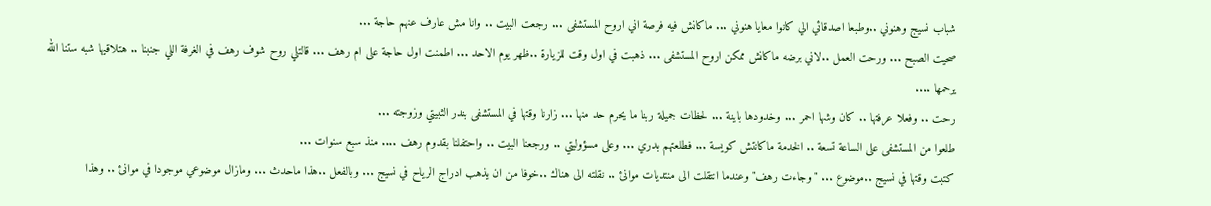شباب نسيج وهنوني ..وطبعا اصدقائي الي كانوا معايا هنوني ... ماكانش فيه فرصة اني اروح المستشفى ... رجعت البيت .. وانا مش عارف عنهم حاجة ...
صحيت الصبح ... ورحت العمل ..لاني برضه ماكانش ممكن اروح المستشفى ... ذهبت في اول وقت للزيارة ..ظهر يوم الاحد ... اطمنت اول حاجة على ام رهف ... قالتلي روح شوف رهف في الغرفة اللي جنبنا .. هتلاقيها شبه ستنا الله يرحمها ....
رحت .. وفعلا عرفتها .. كان وشها احمر ... وخدودها باينة ... لحظات جميلة ربنا ما يحرم حد منها ... زارنا وقتها في المستشفى بندر الثبيتي وزوجته ...
طلعوا من المستشفى على الساعة تسعة .. الخدمة ماكانتش كويسة ... فطلعتهم بدري ... وعلى مسؤوليتي .. ورجعنا البيت .. واحتفلنا بقدوم رهف .... منذ سبع سنوات ...
كتبت وقتها في نسيج ..موضوع ... "وجاءت رهف" وعندما انتقلت الى منتديات موانئ .. نقلته الى هناك ..خوفا من ان يذهب ادراج الرياح في نسيج ... وبالفعل ..هذا ماحدث ... ومازال موضوعي موجودا في موانئ .. وهذا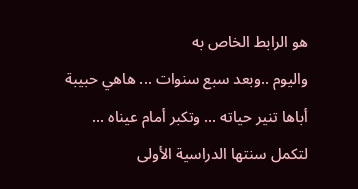هو الرابط الخاص به
واليوم ..وبعد سبع سنوات ... هاهي حبيبة أباها تنير حياته ... وتكبر أمام عيناه ... لتكمل سنتها الدراسية الأولى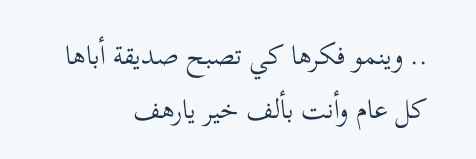.. وينمو فكرها كي تصبح صديقة أباها
كل عام وأنت بألف خير يارهف